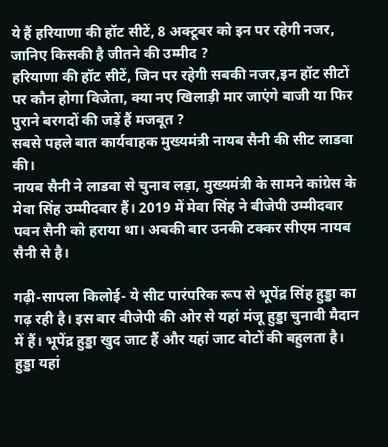ये हैं हरियाणा की हॉट सीटें, 8 अक्टूबर को इन पर रहेगी नजर, जानिए किसकी है जीतने की उम्मीद ?
हरियाणा की हॉट सीटें, जिन पर रहेगी सबकी नजर,इन हॉट सीटों पर कौन होगा विजेता, क्या नए खिलाड़ी मार जाएंगे बाजी या फिर पुराने बरगदों की जड़ें हैं मजबूत ?
सबसे पहले बात कार्यवाहक मुख्यमंत्री नायब सैनी की सीट लाडवा की।
नायब सैनी ने लाडवा से चुनाव लड़ा, मुख्यमंत्री के सामने कांग्रेस के मेवा सिंह उम्मीदवार हैं। 2019 में मेवा सिंह ने बीजेपी उम्मीदवार पवन सैनी को हराया था। अबकी बार उनकी टक्कर सीएम नायब सैनी से है।

गढ़ी-सापला किलोई- ये सीट पारंपरिक रूप से भूपेंद्र सिंह हुड्डा का गढ़ रही है। इस बार बीजेपी की ओर से यहां मंजू हुड्डा चुनावी मैदान में हैं। भूपेंद्र हुड्डा खुद जाट हैं और यहां जाट वोटों की बहुलता है। हुड्डा यहां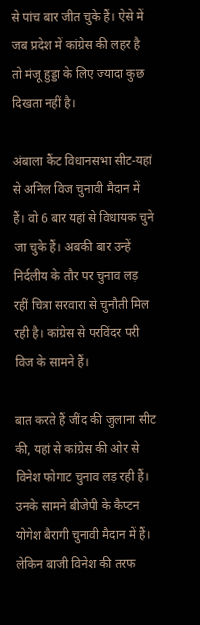से पांच बार जीत चुके हैं। ऐसे में जब प्रदेश में कांग्रेस की लहर है तो मंजू हुड्डा के लिए ज्यादा कुछ दिखता नहीं है।

अंबाला कैंट विधानसभा सीट-यहां से अनिल विज चुनावी मैदान में हैं। वो 6 बार यहां से विधायक चुने जा चुके हैं। अबकी बार उन्हें निर्दलीय के तौर पर चुनाव लड़ रहीं चित्रा सरवारा से चुनौती मिल रही है। कांग्रेस से परविंदर परी विज के सामने हैं।

बात करते हैं जींद की जुलाना सीट की, यहां से कांग्रेस की ओर से विनेश फोगाट चुनाव लड़ रही हैं। उनके सामने बीजेपी के कैप्टन योगेश बैरागी चुनावी मैदान में हैं। लेकिन बाजी विनेश की तरफ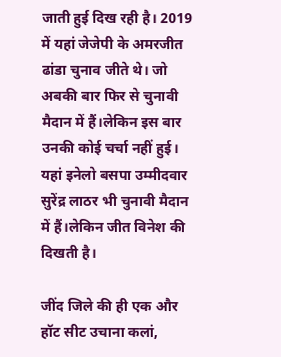जाती हुई दिख रही है। 2019 में यहां जेजेपी के अमरजीत ढांडा चुनाव जीते थे। जो अबकी बार फिर से चुनावी मैदान में हैं।लेकिन इस बार उनकी कोई चर्चा नहीं हुई। यहां इनेलो बसपा उम्मीदवार सुरेंद्र लाठर भी चुनावी मैदान में हैं।लेकिन जीत विनेश की दिखती है।

जींद जिले की ही एक और हॉट सीट उचाना कलां,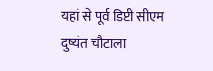यहां से पूर्व डिप्टी सीएम दुष्यंत चौटाला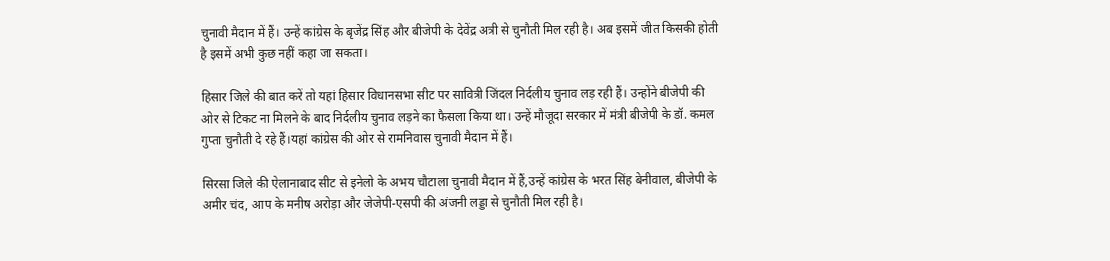चुनावी मैदान में हैं। उन्हें कांग्रेस के बृजेंद्र सिंह और बीजेपी के देवेंद्र अत्री से चुनौती मिल रही है। अब इसमें जीत किसकी होती है इसमें अभी कुछ नहीं कहा जा सकता।

हिसार जिले की बात करें तो यहां हिसार विधानसभा सीट पर सावित्री जिंदल निर्दलीय चुनाव लड़ रही हैं। उन्होंने बीजेपी की ओर से टिकट ना मिलने के बाद निर्दलीय चुनाव लड़ने का फैसला किया था। उन्हें मौजूदा सरकार में मंत्री बीजेपी के डॉ. कमल गुप्ता चुनौती दे रहे हैं।यहां कांग्रेस की ओर से रामनिवास चुनावी मैदान में हैं।

सिरसा जिले की ऐलानाबाद सीट से इनेलो के अभय चौटाला चुनावी मैदान में हैं,उन्हें कांग्रेस के भरत सिंह बेनीवाल, बीजेपी के अमीर चंद, आप के मनीष अरोड़ा और जेजेपी-एसपी की अंजनी लड्डा से चुनौती मिल रही है।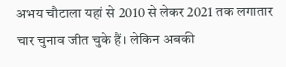अभय चौटाला यहां से 2010 से लेकर 2021 तक लगातार चार चुनाव जीत चुके हैं। लेकिन अबकी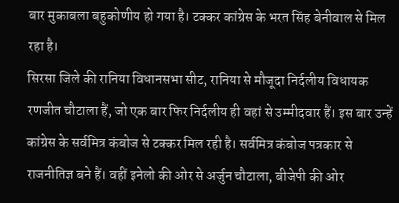बार मुकाबला बहुकोणीय हो गया है। टक्कर कांग्रेस के भरत सिंह बेनीवाल से मिल रहा है।
सिरसा जिले की रानिया विधानसभा सीट, रानिया से मौजूदा निर्दलीय विधायक रणजीत चौटाला हैं, जो एक बार फिर निर्दलीय ही वहां से उम्मीदवार हैं। इस बार उन्हें कांग्रेस के सर्वमित्र कंबोज से टक्कर मिल रही है। सर्वमित्र कंबोज पत्रकार से राजनीतिज्ञ बने हैं। वहीं इनेलो की ओर से अर्जुन चौटाला, बीजेपी की ओर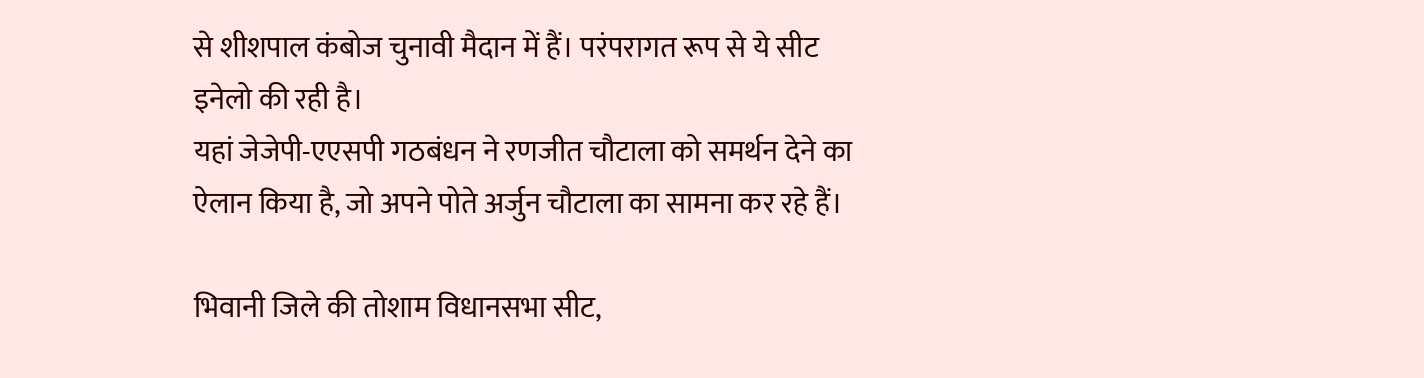से शीशपाल कंबोज चुनावी मैदान में हैं। परंपरागत रूप से ये सीट इनेलो की रही है।
यहां जेजेपी-एएसपी गठबंधन ने रणजीत चौटाला को समर्थन देने का ऐलान किया है, जो अपने पोते अर्जुन चौटाला का सामना कर रहे हैं।

भिवानी जिले की तोशाम विधानसभा सीट,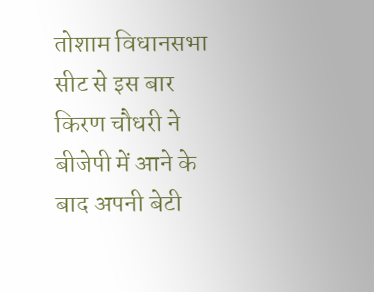तोशाम विधानसभा सीट से इस बार किरण चौधरी ने बीजेपी में आने के बाद अपनी बेटी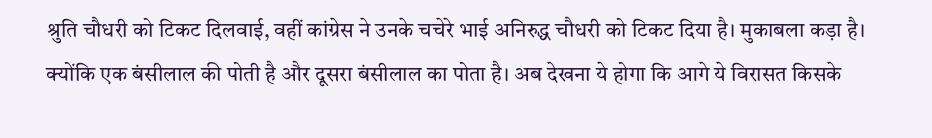श्रुति चौधरी को टिकट दिलवाई, वहीं कांग्रेस ने उनके चचेरे भाई अनिरुद्ध चौधरी को टिकट दिया है। मुकाबला कड़ा है। क्योंकि एक बंसीलाल की पोती है और दूसरा बंसीलाल का पोता है। अब देखना ये होगा कि आगे ये विरासत किसके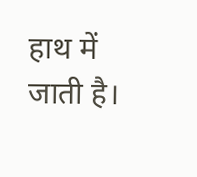हाथ में जाती है।